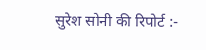सुरेश सोनी की रिपोर्ट :-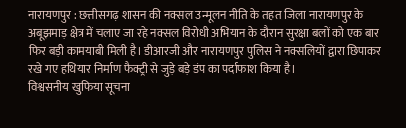नारायणपुर : छत्तीसगढ़ शासन की नक्सल उन्मूलन नीति के तहत जिला नारायणपुर के अबूझमाड़ क्षेत्र में चलाए जा रहे नक्सल विरोधी अभियान के दौरान सुरक्षा बलों को एक बार फिर बड़ी कामयाबी मिली है। डीआरजी और नारायणपुर पुलिस ने नक्सलियों द्वारा छिपाकर रखे गए हथियार निर्माण फैक्ट्री से जुड़े बड़े डंप का पर्दाफाश किया है।
विश्वसनीय खुफिया सूचना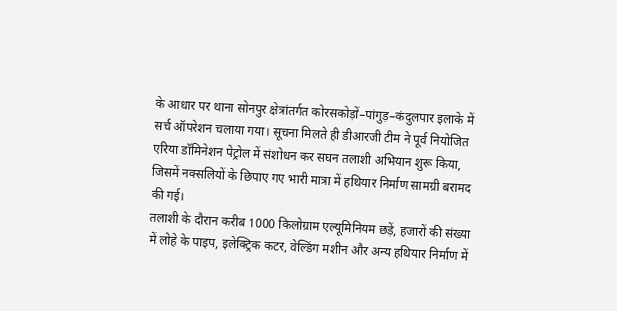के आधार पर थाना सोनपुर क्षेत्रांतर्गत कोरसकोड़ों–पांगुड़–कंदुलपार इलाके में सर्च ऑपरेशन चलाया गया। सूचना मिलते ही डीआरजी टीम ने पूर्व नियोजित एरिया डॉमिनेशन पेट्रोल में संशोधन कर सघन तलाशी अभियान शुरू किया, जिसमें नक्सलियों के छिपाए गए भारी मात्रा में हथियार निर्माण सामग्री बरामद की गई।
तलाशी के दौरान करीब 1000 किलोग्राम एल्यूमिनियम छड़ें, हजारों की संख्या में लोहे के पाइप, इलेक्ट्रिक कटर, वेल्डिंग मशीन और अन्य हथियार निर्माण में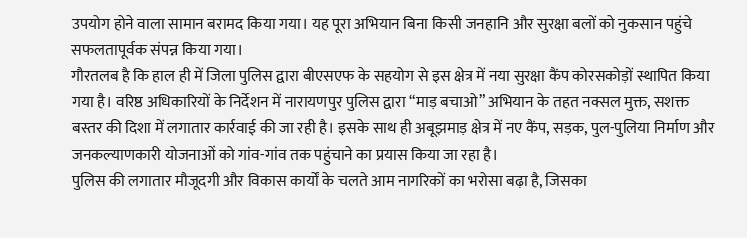उपयोग होने वाला सामान बरामद किया गया। यह पूरा अभियान बिना किसी जनहानि और सुरक्षा बलों को नुकसान पहुंचे सफलतापूर्वक संपन्न किया गया।
गौरतलब है कि हाल ही में जिला पुलिस द्वारा बीएसएफ के सहयोग से इस क्षेत्र में नया सुरक्षा कैंप कोरसकोड़ों स्थापित किया गया है। वरिष्ठ अधिकारियों के निर्देशन में नारायणपुर पुलिस द्वारा “माड़ बचाओ” अभियान के तहत नक्सल मुक्त, सशक्त बस्तर की दिशा में लगातार कार्रवाई की जा रही है। इसके साथ ही अबूझमाड़ क्षेत्र में नए कैंप, सड़क, पुल-पुलिया निर्माण और जनकल्याणकारी योजनाओं को गांव-गांव तक पहुंचाने का प्रयास किया जा रहा है।
पुलिस की लगातार मौजूदगी और विकास कार्यों के चलते आम नागरिकों का भरोसा बढ़ा है, जिसका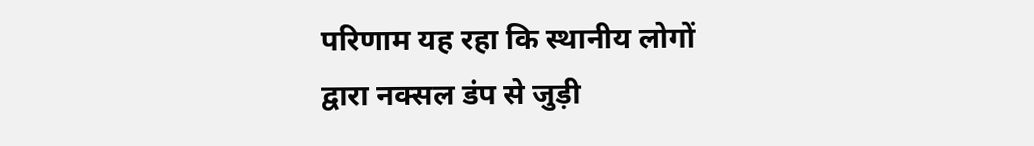परिणाम यह रहा कि स्थानीय लोगों द्वारा नक्सल डंप से जुड़ी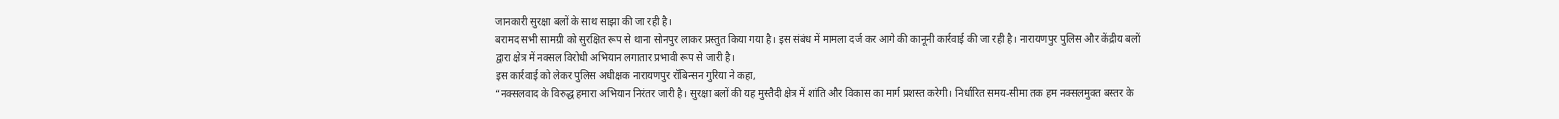जानकारी सुरक्षा बलों के साथ साझा की जा रही है।
बरामद सभी सामग्री को सुरक्षित रूप से थाना सोनपुर लाकर प्रस्तुत किया गया है। इस संबंध में मामला दर्ज कर आगे की कानूनी कार्रवाई की जा रही है। नारायणपुर पुलिस और केंद्रीय बलों द्वारा क्षेत्र में नक्सल विरोधी अभियान लगातार प्रभावी रूप से जारी है।
इस कार्रवाई को लेकर पुलिस अधीक्षक नारायणपुर रॉबिन्सन गुरिया ने कहा,
“नक्सलवाद के विरुद्ध हमारा अभियान निरंतर जारी है। सुरक्षा बलों की यह मुस्तैदी क्षेत्र में शांति और विकास का मार्ग प्रशस्त करेगी। निर्धारित समय-सीमा तक हम नक्सलमुक्त बस्तर के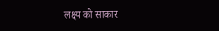लक्ष्य को साकार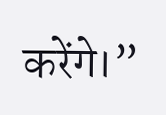करेंगे।”